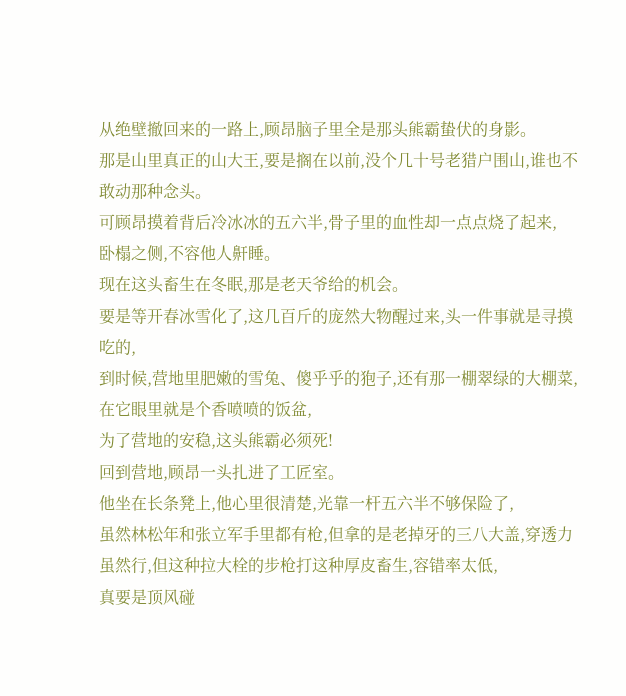从绝壁撤回来的一路上,顾昂脑子里全是那头熊霸蛰伏的身影。
那是山里真正的山大王,要是搁在以前,没个几十号老猎户围山,谁也不敢动那种念头。
可顾昂摸着背后冷冰冰的五六半,骨子里的血性却一点点烧了起来,
卧榻之侧,不容他人鼾睡。
现在这头畜生在冬眠,那是老天爷给的机会。
要是等开春冰雪化了,这几百斤的庞然大物醒过来,头一件事就是寻摸吃的,
到时候,营地里肥嫩的雪兔、傻乎乎的狍子,还有那一棚翠绿的大棚菜,在它眼里就是个香喷喷的饭盆,
为了营地的安稳,这头熊霸必须死!
回到营地,顾昂一头扎进了工匠室。
他坐在长条凳上,他心里很清楚,光靠一杆五六半不够保险了,
虽然林松年和张立军手里都有枪,但拿的是老掉牙的三八大盖,穿透力虽然行,但这种拉大栓的步枪打这种厚皮畜生,容错率太低,
真要是顶风碰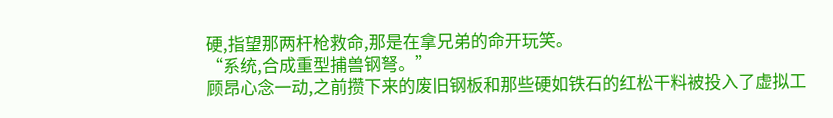硬,指望那两杆枪救命,那是在拿兄弟的命开玩笑。
“系统,合成重型捕兽钢弩。”
顾昂心念一动,之前攒下来的废旧钢板和那些硬如铁石的红松干料被投入了虚拟工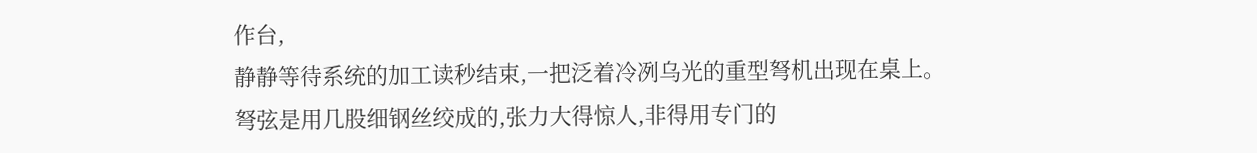作台,
静静等待系统的加工读秒结束,一把泛着冷冽乌光的重型弩机出现在桌上。
弩弦是用几股细钢丝绞成的,张力大得惊人,非得用专门的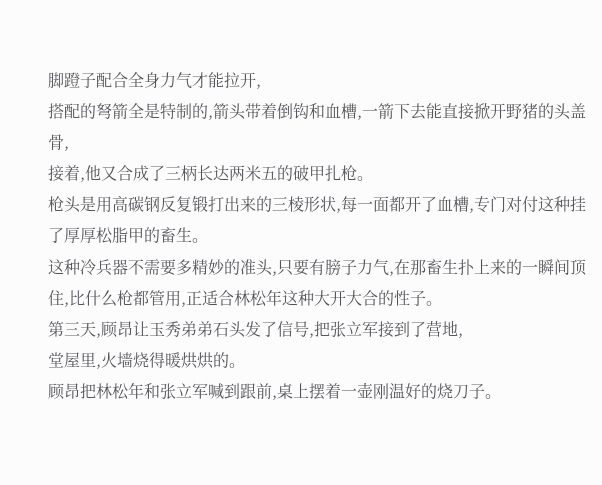脚蹬子配合全身力气才能拉开,
搭配的弩箭全是特制的,箭头带着倒钩和血槽,一箭下去能直接掀开野猪的头盖骨,
接着,他又合成了三柄长达两米五的破甲扎枪。
枪头是用高碳钢反复锻打出来的三棱形状,每一面都开了血槽,专门对付这种挂了厚厚松脂甲的畜生。
这种冷兵器不需要多精妙的准头,只要有膀子力气,在那畜生扑上来的一瞬间顶住,比什么枪都管用,正适合林松年这种大开大合的性子。
第三天,顾昂让玉秀弟弟石头发了信号,把张立军接到了营地,
堂屋里,火墙烧得暖烘烘的。
顾昂把林松年和张立军喊到跟前,桌上摆着一壶刚温好的烧刀子。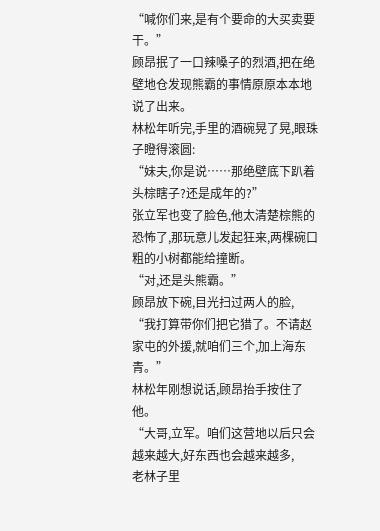“喊你们来,是有个要命的大买卖要干。”
顾昂抿了一口辣嗓子的烈酒,把在绝壁地仓发现熊霸的事情原原本本地说了出来。
林松年听完,手里的酒碗晃了晃,眼珠子瞪得滚圆:
“妹夫,你是说……那绝壁底下趴着头棕瞎子?还是成年的?”
张立军也变了脸色,他太清楚棕熊的恐怖了,那玩意儿发起狂来,两棵碗口粗的小树都能给撞断。
“对,还是头熊霸。”
顾昂放下碗,目光扫过两人的脸,
“我打算带你们把它猎了。不请赵家屯的外援,就咱们三个,加上海东青。”
林松年刚想说话,顾昂抬手按住了他。
“大哥,立军。咱们这营地以后只会越来越大,好东西也会越来越多,
老林子里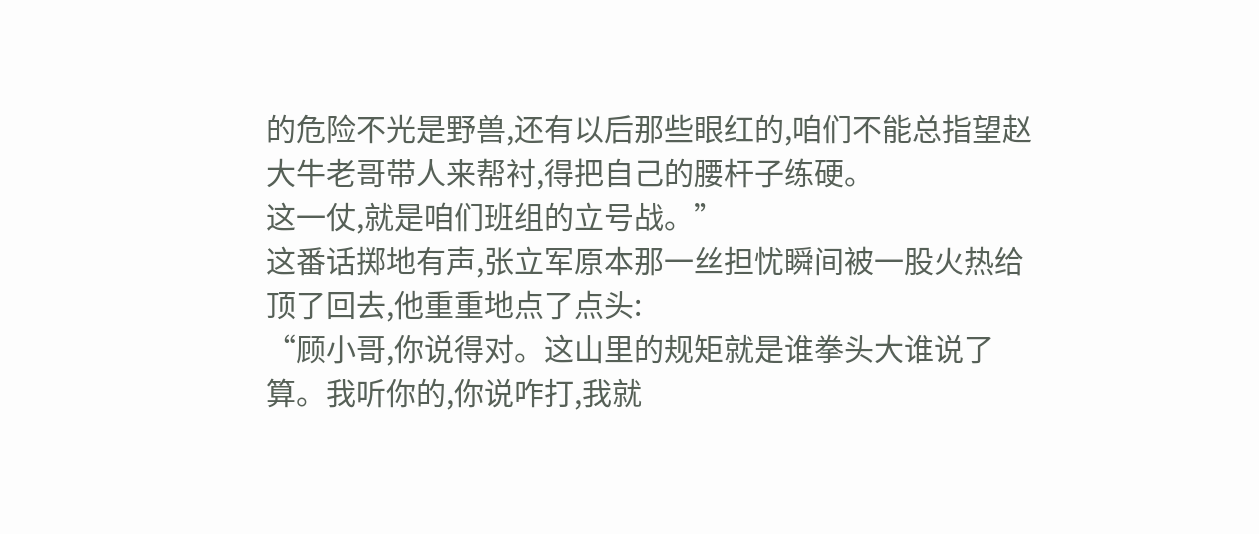的危险不光是野兽,还有以后那些眼红的,咱们不能总指望赵大牛老哥带人来帮衬,得把自己的腰杆子练硬。
这一仗,就是咱们班组的立号战。”
这番话掷地有声,张立军原本那一丝担忧瞬间被一股火热给顶了回去,他重重地点了点头:
“顾小哥,你说得对。这山里的规矩就是谁拳头大谁说了算。我听你的,你说咋打,我就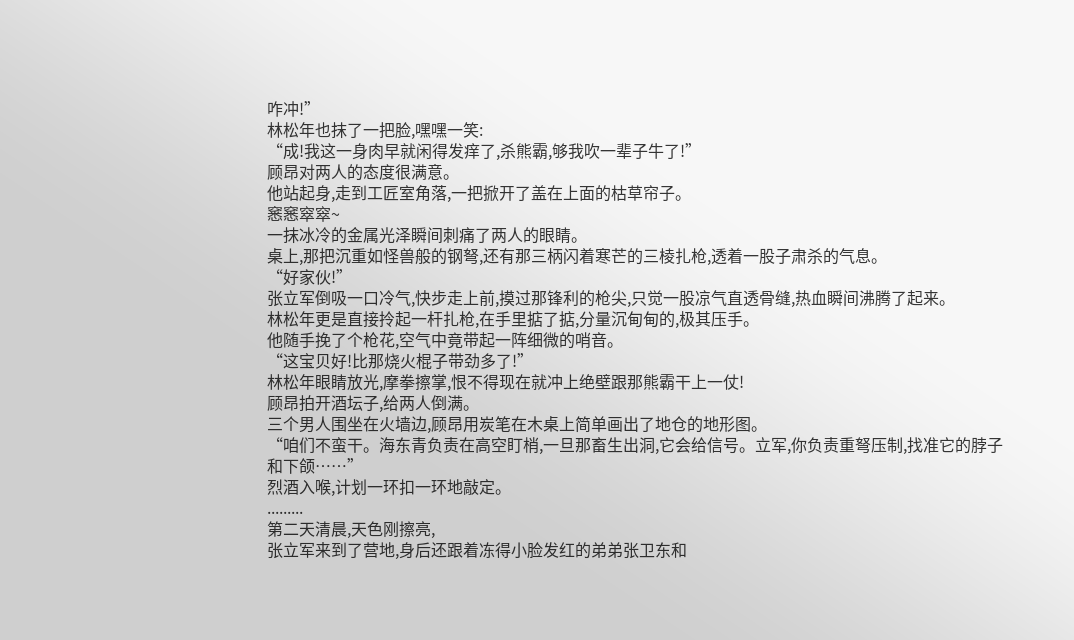咋冲!”
林松年也抹了一把脸,嘿嘿一笑:
“成!我这一身肉早就闲得发痒了,杀熊霸,够我吹一辈子牛了!”
顾昂对两人的态度很满意。
他站起身,走到工匠室角落,一把掀开了盖在上面的枯草帘子。
窸窸窣窣~
一抹冰冷的金属光泽瞬间刺痛了两人的眼睛。
桌上,那把沉重如怪兽般的钢弩,还有那三柄闪着寒芒的三棱扎枪,透着一股子肃杀的气息。
“好家伙!”
张立军倒吸一口冷气,快步走上前,摸过那锋利的枪尖,只觉一股凉气直透骨缝,热血瞬间沸腾了起来。
林松年更是直接拎起一杆扎枪,在手里掂了掂,分量沉甸甸的,极其压手。
他随手挽了个枪花,空气中竟带起一阵细微的哨音。
“这宝贝好!比那烧火棍子带劲多了!”
林松年眼睛放光,摩拳擦掌,恨不得现在就冲上绝壁跟那熊霸干上一仗!
顾昂拍开酒坛子,给两人倒满。
三个男人围坐在火墙边,顾昂用炭笔在木桌上简单画出了地仓的地形图。
“咱们不蛮干。海东青负责在高空盯梢,一旦那畜生出洞,它会给信号。立军,你负责重弩压制,找准它的脖子和下颌……”
烈酒入喉,计划一环扣一环地敲定。
.........
第二天清晨,天色刚擦亮,
张立军来到了营地,身后还跟着冻得小脸发红的弟弟张卫东和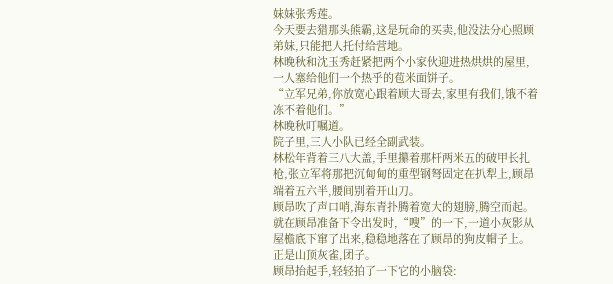妹妹张秀莲。
今天要去猎那头熊霸,这是玩命的买卖,他没法分心照顾弟妹,只能把人托付给营地。
林晚秋和沈玉秀赶紧把两个小家伙迎进热烘烘的屋里,一人塞给他们一个热乎的苞米面饼子。
“立军兄弟,你放宽心跟着顾大哥去,家里有我们,饿不着冻不着他们。”
林晚秋叮嘱道。
院子里,三人小队已经全副武装。
林松年背着三八大盖,手里攥着那杆两米五的破甲长扎枪,张立军将那把沉甸甸的重型钢弩固定在扒犁上,顾昂端着五六半,腰间别着开山刀。
顾昂吹了声口哨,海东青扑腾着宽大的翅膀,腾空而起。
就在顾昂准备下令出发时,“嗖”的一下,一道小灰影从屋檐底下窜了出来,稳稳地落在了顾昂的狗皮帽子上。
正是山顶灰雀,团子。
顾昂抬起手,轻轻拍了一下它的小脑袋: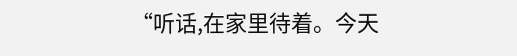“听话,在家里待着。今天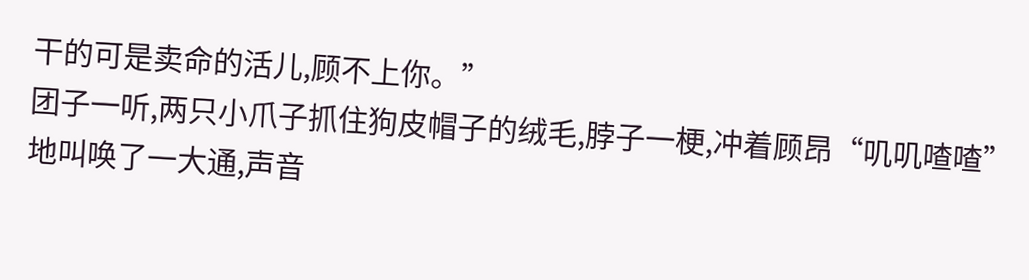干的可是卖命的活儿,顾不上你。”
团子一听,两只小爪子抓住狗皮帽子的绒毛,脖子一梗,冲着顾昂“叽叽喳喳”地叫唤了一大通,声音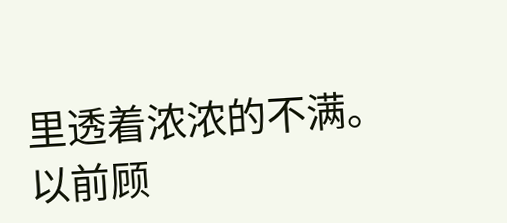里透着浓浓的不满。
以前顾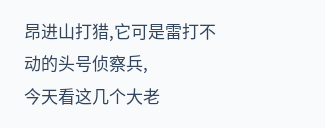昂进山打猎,它可是雷打不动的头号侦察兵,
今天看这几个大老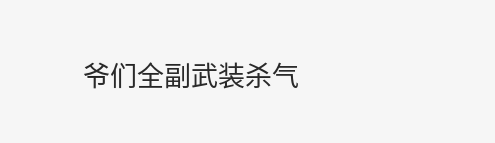爷们全副武装杀气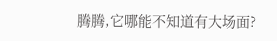腾腾,它哪能不知道有大场面?